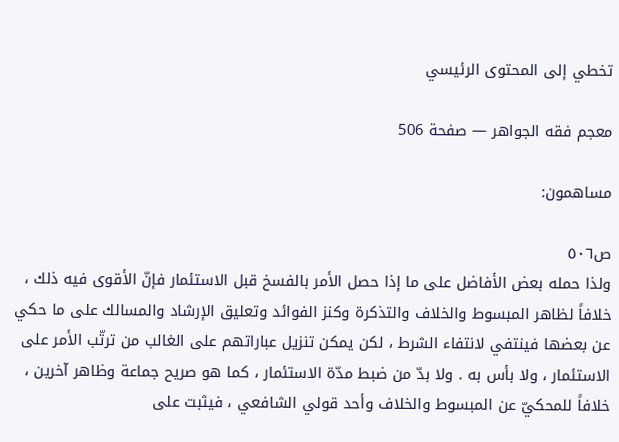تخطي إلى المحتوى الرئيسي

معجم فقه الجواهر — صفحة 506

مساهمون:

ص٥٠٦
ولذا حمله بعض الأفاضل على ما إذا حصل الأمر بالفسخ قبل الاستئمار فإنّ الأقوى فيه ذلك ، خلافاً لظاهر المبسوط والخلاف والتذكرة وكنز الفوائد وتعليق الإرشاد والمسالك على ما حكي عن بعضها فينتفي لانتفاء الشرط ، لكن يمكن تنزيل عباراتهم على الغالب من ترتّب الأمر على الاستئمار ، ولا بأس به . ولا بدّ من ضبط مدّة الاستئمار ، كما هو صريح جماعة وظاهر آخرين ، خلافاً للمحكيّ عن المبسوط والخلاف وأحد قولي الشافعي ، فيثبت على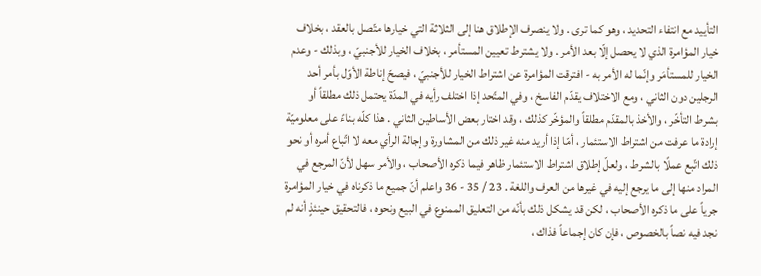التأييد مع انتفاء التحديد ، وهو كما ترى . ولا ينصرف الإطلاق هنا إلى الثلاثة التي خيارها متّصل بالعقد ، بخلاف خيار المؤامرة الذي لا يحصل إلّا بعد الأمر . ولا يشترط تعيين المستأمر ، بخلاف الخيار للأجنبيّ ، وبذلك - وعدم الخيار للمستأمَر وإنّما له الأمر به - افترقت المؤامرة عن اشتراط الخيار للأجنبيّ ، فيصحّ إناطة الأوّل بأمر أحد الرجلين دون الثاني ، ومع الاختلاف يقدّم الفاسخ ، وفي المتّحد إذا اختلف رأيه في المدّة يحتمل ذلك مطلقاً أو بشرط التأخّر ، والأخذ بالمقدّم مطلقاً والمؤخّر كذلك ، وقد اختار بعض الأساطين الثاني . هذا كلّه بناءً على معلوميّة إرادة ما عرفت من اشتراط الاستئمار ، أمّا إذا أريد منه غير ذلك من المشاورة وإجالة الرأي معه لا اتّباع أمره أو نحو ذلك اتّبع عملًا بالشرط ، ولعلّ إطلاق اشتراط الاستئمار ظاهر فيما ذكره الأصحاب ، والأمر سهل لأنّ المرجع في المراد منها إلى ما يرجع إليه في غيرها من العرف واللغة . 23 / 35 - 36 واعلم أنّ جميع ما ذكرناه في خيار المؤامرة جرياً على ما ذكره الأصحاب ، لكن قد يشكل ذلك بأنّه من التعليق الممنوع في البيع ونحوه ، فالتحقيق حينئذٍ أنه لم نجد فيه نصاً بالخصوص ، فإن كان إجماعاً فذاك ،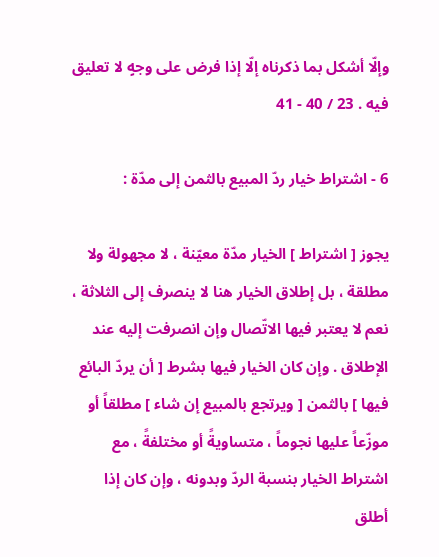وإلّا أشكل بما ذكرناه إلّا إذا فرض على وجهٍ لا تعليق فيه . 23 / 40 - 41

6 - اشتراط خيار ردّ المبيع بالثمن إلى مدّة :

يجوز [ اشتراط ] الخيار مدّة معيّنة ، لا مجهولة ولا مطلقة ، بل إطلاق الخيار هنا لا ينصرف إلى الثلاثة ، نعم لا يعتبر فيها الاتّصال وإن انصرفت إليه عند الإطلاق . وإن كان الخيار فيها بشرط [ أن يردّ البائع فيها ] بالثمن [ ويرتجع بالمبيع إن شاء ] مطلقاً أو موزّعاً عليها نجوماً ، متساويةً أو مختلفةً ، مع اشتراط الخيار بنسبة الردّ وبدونه ، وإن كان إذا أطلق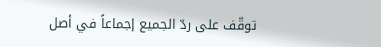توقّف على ردّ الجميع إجماعاً في أصل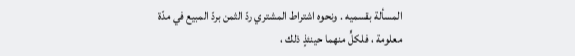المسألة بقسميه . ونحوه اشتراط المشتري ردّ الثمن بردّ المبيع في مدّة معلومة ، فلكلٍّ منهما حينئذٍ ذلك ،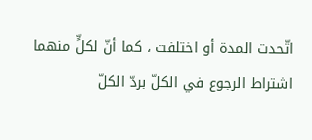اتّحدت المدة أو اختلفت ، كما أنّ لكلٍّ منهما اشتراط الرجوع في الكلّ بردّ الكلّ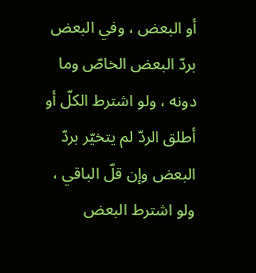أو البعض ، وفي البعض بردّ البعض الخاصّ وما دونه ، ولو اشترط الكلّ أو أطلق الردّ لم يتخيّر بردّ البعض وإن قلّ الباقي ، ولو اشترط البعض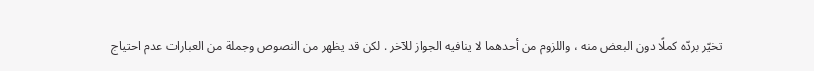تخيّر بردّه كملًا دون البعض منه ، واللزوم من أحدهما لا ينافيه الجواز للآخر . لكن قد يظهر من النصوص وجملة من العبارات عدم احتياج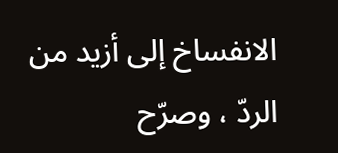الانفساخ إلى أزيد من الردّ ، وصرّح